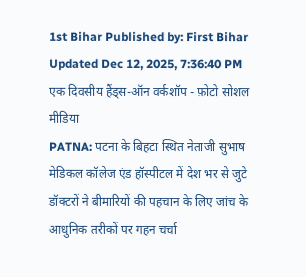1st Bihar Published by: First Bihar Updated Dec 12, 2025, 7:36:40 PM
एक दिवसीय हैंड्स-ऑन वर्कशॉप - फ़ोटो सोशल मीडिया
PATNA: पटना के बिहटा स्थित नेताजी सुभाष मेडिकल कॉलेज एंड हॉस्पीटल में देश भर से जुटे डॉक्टरों ने बीमारियों की पहचान के लिए जांच के आधुनिक तरीकों पर गहन चर्चा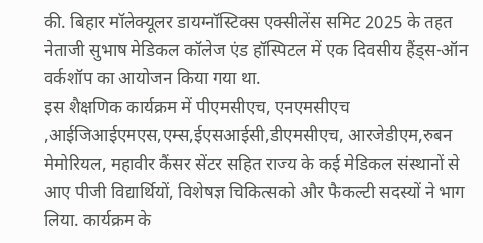की. बिहार मॉलेक्यूलर डायग्नॉस्टिक्स एक्सीलेंस समिट 2025 के तहत नेताजी सुभाष मेडिकल कॉलेज एंड हॉस्पिटल में एक दिवसीय हैंड्स-ऑन वर्कशॉप का आयोजन किया गया था.
इस शैक्षणिक कार्यक्रम में पीएमसीएच, एनएमसीएच ,आईजिआईएमएस,एम्स,ईएसआईसी,डीएमसीएच, आरजेडीएम,रुबन मेमोरियल, महावीर कैंसर सेंटर सहित राज्य के कई मेडिकल संस्थानों से आए पीजी विद्यार्थियों, विशेषज्ञ चिकित्सको और फैकल्टी सदस्यों ने भाग लिया. कार्यक्रम के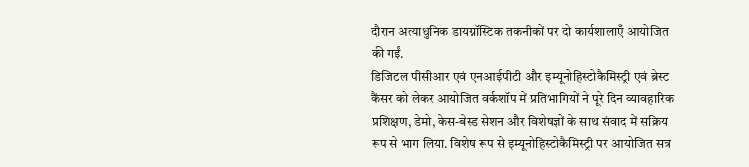दौरान अत्याधुनिक डायग्नॉस्टिक तकनीकों पर दो कार्यशालाएँ आयोजित की गईं.
डिजिटल पीसीआर एवं एनआईपीटी और इम्यूनोहिस्टोकैमिस्ट्री एवं ब्रेस्ट कैंसर को लेकर आयोजित वर्कशॉप में प्रतिभागियों ने पूरे दिन व्यावहारिक प्रशिक्षण, डेमो, केस-बेस्ड सेशन और विशेषज्ञों के साथ संवाद में सक्रिय रूप से भाग लिया. विशेष रूप से इम्यूनोहिस्टोकैमिस्ट्री पर आयोजित सत्र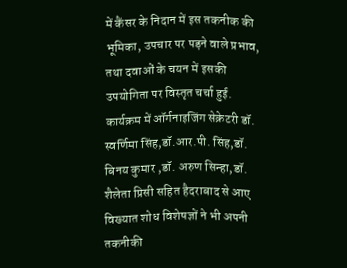में कैंसर के निदान में इस तकनीक की भूमिका, उपचार पर पड़ने वाले प्रभाव, तथा दवाओं के चयन में इसकी उपयोगिता पर विस्तृत चर्चा हुई.
कार्यक्रम में ऑर्गनाइजिंग सेक्रेटरी डॉ. स्वर्णिमा सिंह,डॉ.आर.पी. सिंह,डॉ. बिनय कुमार ,डॉ. अरुण सिन्हा,डॉ. शैलेता प्रिसी सहित हैदराबाद से आए विख्यात शोध विशेषज्ञों ने भी अपनी तकनीकी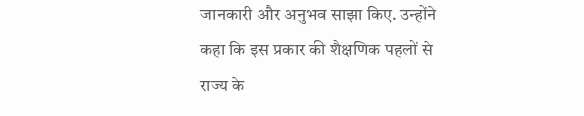जानकारी और अनुभव साझा किए. उन्होंने कहा कि इस प्रकार की शैक्षणिक पहलों से राज्य के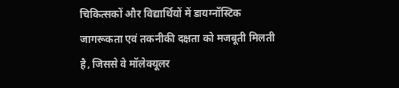चिकित्सकों और विद्यार्थियों में डायग्नॉस्टिक जागरूकता एवं तकनीकी दक्षता को मजबूती मिलती है, जिससे वे मॉलेक्यूलर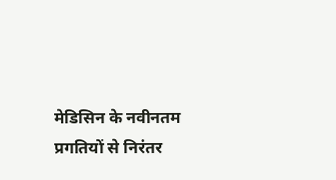मेडिसिन के नवीनतम प्रगतियों से निरंतर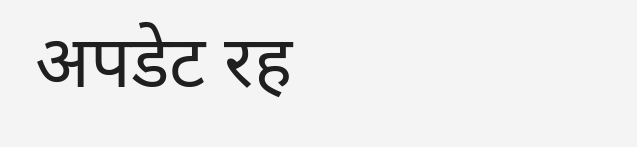अपडेट रह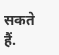सकते हैं.